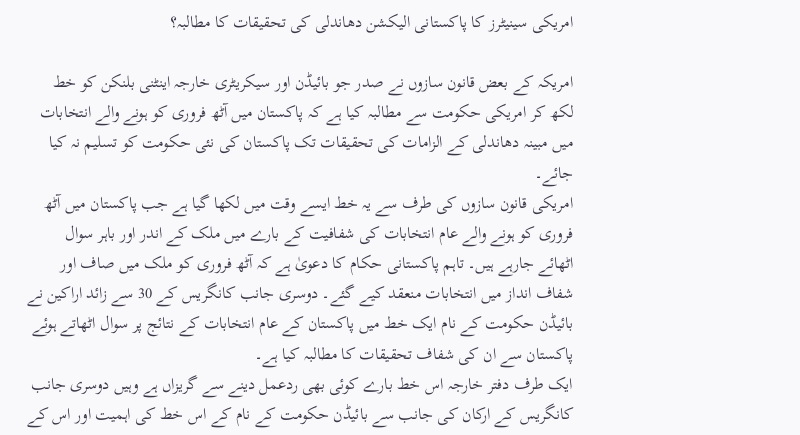امریکی سینیٹرز کا پاکستانی الیکشن دھاندلی کی تحقیقات کا مطالبہ؟

امریکہ کے بعض قانون سازوں نے صدر جو بائیڈن اور سیکریٹری خارجہ اینٹنی بلنکن کو خط لکھ کر امریکی حکومت سے مطالبہ کیا ہے کہ پاکستان میں آٹھ فروری کو ہونے والے انتخابات میں مبینہ دھاندلی کے الزامات کی تحقیقات تک پاکستان کی نئی حکومت کو تسلیم نہ کیا جائے۔
امریکی قانون سازوں کی طرف سے یہ خط ایسے وقت میں لکھا گیا ہے جب پاکستان میں آٹھ فروری کو ہونے والے عام انتخابات کی شفافیت کے بارے میں ملک کے اندر اور باہر سوال اٹھائے جارہے ہیں۔ تاہم پاکستانی حکام کا دعویٰ ہے کہ آٹھ فروری کو ملک میں صاف اور شفاف انداز میں انتخابات منعقد کیے گئے۔ دوسری جانب کانگریس کے 30 سے زائد اراکین نے بائیڈن حکومت کے نام ایک خط میں پاکستان کے عام انتخابات کے نتائج پر سوال اٹھاتے ہوئے پاکستان سے ان کی شفاف تحقیقات کا مطالبہ کیا ہے۔
ایک طرف دفتر خارجہ اس خط بارے کوئی بھی ردعمل دینے سے گریزاں ہے وہیں دوسری جانب کانگریس کے ارکان کی جانب سے بائیڈن حکومت کے نام کے اس خط کی اہمیت اور اس کے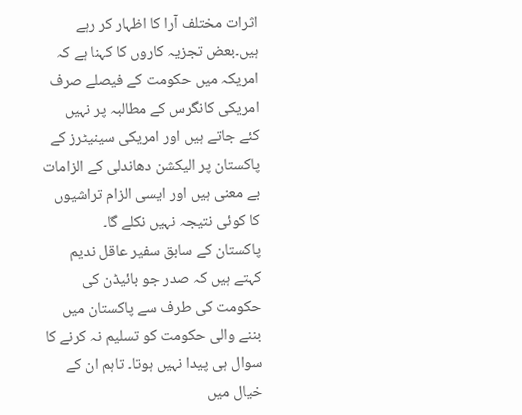اثرات مختلف آرا کا اظہار کر رہے ہیں۔بعض تجزیہ کاروں کا کہنا ہے کہ امریکہ میں حکومت کے فیصلے صرف امریکی کانگرس کے مطالبہ پر نہیں کئے جاتے ہیں اور امریکی سینیٹرز کے پاکستان پر الیکشن دھاندلی کے الزامات بے معنی ہیں اور ایسی الزام تراشیوں کا کوئی نتیجہ نہیں نکلے گا۔
پاکستان کے سابق سفیر عاقل ندیم کہتے ہیں کہ صدر جو بائیڈن کی حکومت کی طرف سے پاکستان میں بننے والی حکومت کو تسلیم نہ کرنے کا سوال ہی پیدا نہیں ہوتا۔ تاہم ان کے خیال میں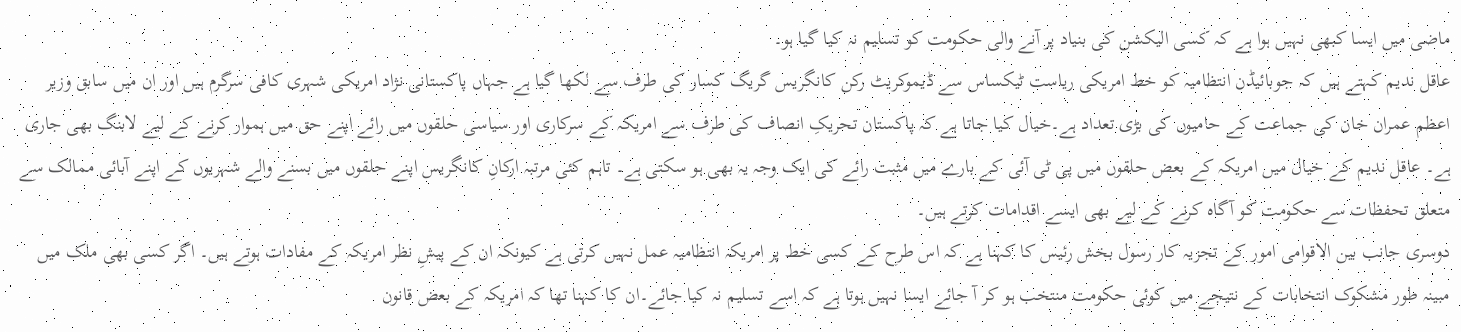ماضی میں ایسا کبھی نہیں ہوا ہے کہ کسی الیکشن کی بنیاد پر آنے والی حکومت کو تسلیم نہ کیا گیا ہو۔
عاقل ندیم کہتے ہیں کہ جوبائیڈن انتظامیہ کو خط امریکی ریاست ٹیکساس سے ڈیموکریٹ رکن کانگریس گریگ کسار کی طرف سے لکھا گیا ہے جہاں پاکستانی نژاد امریکی شہری کافی سرگرم ہیں اور ان میں سابق وزیر اعظم عمران خان کی جماعت کے حامیوں کی بڑی تعداد ہے۔خیال کیا جاتا ہے کہ پاکستان تحریکِ انصاف کی طرف سے امریکہ کے سرکاری اور سیاسی حلقوں میں رائے اپنے حق میں ہموار کرنے کے لیے لابنگ بھی جاری ہے۔ عاقل ندیم کے خیال میں امریکہ کے بعض حلقوں میں پی ٹی آئی کے بارے میں مثبت رائے کی ایک وجہ یہ بھی ہو سکتی ہے۔ تاہم کئی مرتبہ ارکانِ کانگریس اپنے حلقوں میں بسنے والے شہریوں کے اپنے آبائی ممالک سے متعلق تحفظات سے حکومت کو آگاہ کرنے کے لیے بھی ایسے اقدامات کرتے ہیں۔
دوسری جانب بین الاقوامی امور کے تجزیہ کار رسول بخش رئیس کا کہنا ہے کہ اس طرح کے کسی خط پر امریکہ انتظامیہ عمل نہیں کرتی ہے کیونکہ ان کے پیشِ نظر امریکہ کے مفادات ہوتے ہیں۔ اگر کسی بھی ملک میں مبینہ طور مشکوک انتخابات کے نتیجے میں کوئی حکومت منتخب ہو کر آ جائے ایسا نہیں ہوتا ہے کہ اسے تسلیم نہ کیا جائے۔ان کا کہنا تھا کہ امریکہ کے بعض قانون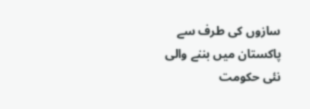سازوں کی طرف سے پاکستان میں بننے والی نئی حکومت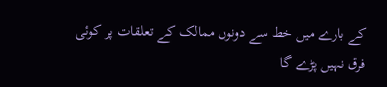کے بارے میں خط سے دونوں ممالک کے تعلقات پر کوئی فرق نہیں پڑے گا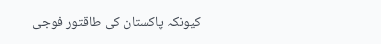کیونکہ پاکستان کی طاقتور فوجی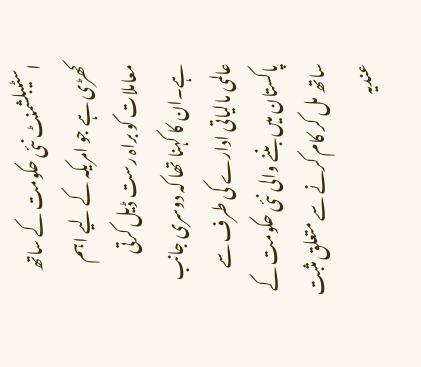اسٹیبلشمنٹ نئی حکومت کے ساتھ کھڑی ہے جو امریکہ کے لیے اہم معاملات کو براہ رست ڈیل کرتی ہے۔ان کا کہنا تھا کہ دوسری جانب عالمی مالیاتی ادارے کی طرف سے پاکستان میں بننے والی نئی حکومت کے ساتھ مل کر کام کرنے سے متعلق مثبت عندیہ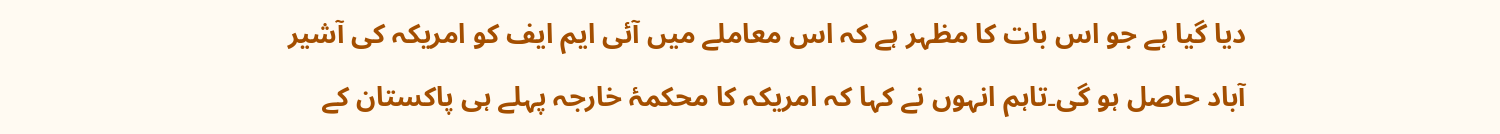دیا گیا ہے جو اس بات کا مظہر ہے کہ اس معاملے میں آئی ایم ایف کو امریکہ کی آشیر آباد حاصل ہو گی۔تاہم انہوں نے کہا کہ امریکہ کا محکمۂ خارجہ پہلے ہی پاکستان کے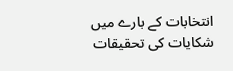انتخابات کے بارے میں شکایات کی تحقیقات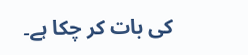کی بات کر چکا ہے۔